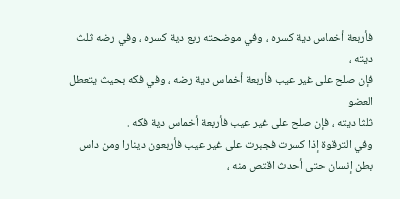فأربعة أخماس دية كسره ، وفي موضحته ربع دية كسره ، وفي رضه ثلث ديته ،
فإن صلح على غير عيب فأربعة أخماس دية رضه ، وفي فكه بحيث يتعطل العضو
ثلثا ديته ، فإن صلح على غير عيب فأربعة أخماس دية فكه .
وفي الترقوة إذا كسرت فجبرت على غير عيب فأربعون دينارا ومن داس
بطن إنسان حتى أحدث اقتص منه ،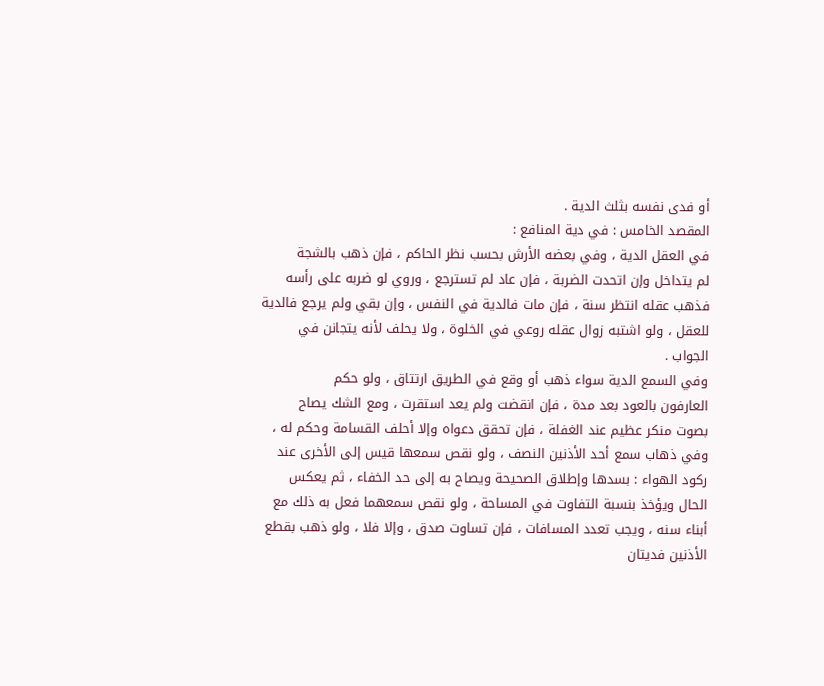أو فدى نفسه بثلث الدية .
المقصد الخامس : في دية المنافع :
في العقل الدية ، وفي بعضه الأرش بحسب نظر الحاكم ، فإن ذهب بالشجة
لم يتداخل وإن اتحدت الضربة ، فإن عاد لم تسترجع ، وروي لو ضربه على رأسه
فذهب عقله انتظر سنة ، فإن مات فالدية في النفس ، وإن بقي ولم يرجع فالدية
للعقل ، ولو اشتبه زوال عقله روعي في الخلوة ، ولا يحلف لأنه يتجانن في
الجواب .
وفي السمع الدية سواء ذهب أو وقع في الطريق ارتتاق ، ولو حكم
العارفون بالعود بعد مدة ، فإن انقضت ولم يعد استقرت ، ومع الشك يصاح
بصوت منكر عظيم عند الغفلة ، فإن تحقق دعواه وإلا أحلف القسامة وحكم له ،
وفي ذهاب سمع أحد الأذنين النصف ، ولو نقص سمعها قيس إلى الأخرى عند
ركود الهواء : بسدها وإطلاق الصحيحة ويصاح به إلى حد الخفاء ، ثم يعكس
الحال ويؤخذ بنسبة التفاوت في المساحة ، ولو نقص سمعهما فعل به ذلك مع
أبناء سنه ، ويجب تعدد المسافات ، فإن تساوت صدق ، وإلا فلا ، ولو ذهب بقطع
الأذنين فديتان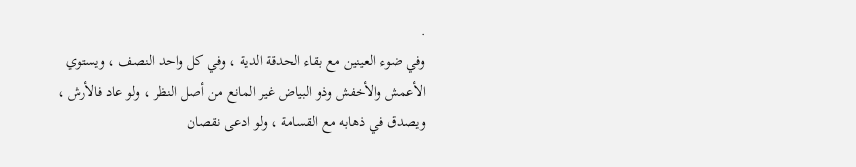.
وفي ضوء العينين مع بقاء الحدقة الدية ، وفي كل واحد النصف ، ويستوي
الأعمش والأخفش وذو البياض غير المانع من أصل النظر ، ولو عاد فالأرش ،
ويصدق في ذهابه مع القسامة ، ولو ادعى نقصان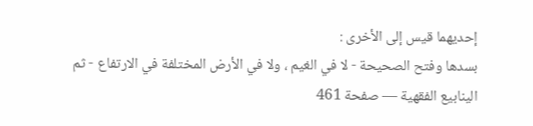إحديهما قيس إلى الأخرى :
بسدها وفتح الصحيحة - لا في الغيم ، ولا في الأرض المختلفة في الارتفاع - ثم
الينابيع الفقهية — صفحة 461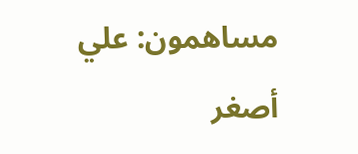مساهمون: علي أصغر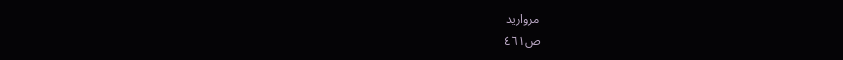مرواريد
ص٤٦١